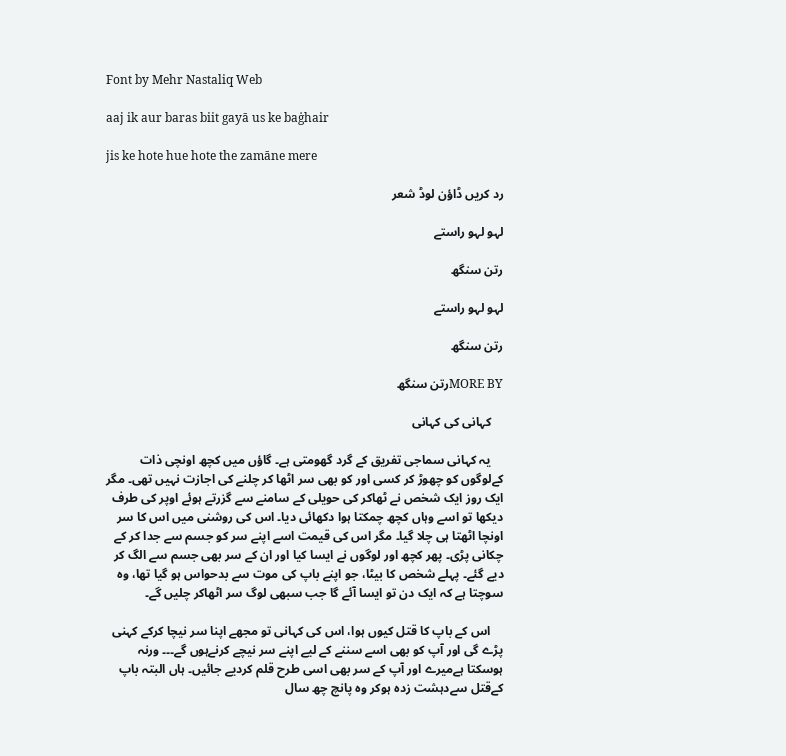Font by Mehr Nastaliq Web

aaj ik aur baras biit gayā us ke baġhair

jis ke hote hue hote the zamāne mere

رد کریں ڈاؤن لوڈ شعر

لہو لہو راستے

رتن سنگھ

لہو لہو راستے

رتن سنگھ

MORE BYرتن سنگھ

    کہانی کی کہانی

    یہ کہانی سماجی تفریق کے گرد گھومتی ہے۔ گاؤں میں کچھ اونچی ذات کےلوگوں کو چھوڑ کر کسی اور کو بھی سر اٹھا کر چلنے کی اجازت نہیں تھی۔ مگر ایک روز ایک شخص نے ٹھاکر کی حویلی کے سامنے سے گزرتے ہوئے اوپر کی طرف دیکھا تو اسے وہاں کچھ چمکتا ہوا دکھائی دیا۔ اس کی روشنی میں اس کا سر اونچا اٹھتا ہی چلا گیا۔ مگر اس کی قیمت اسے اپنے سر کو جسم سے جدا کر کے چکانی پڑی۔ پھر کچھ اور لوگوں نے ایسا کیا اور ان کے سر بھی جسم سے الگ کر دیے گئے۔ پہلے شخص کا بیٹا، جو اپنے باپ کی موت سے بدحواس ہو گیا تھا، وہ سوچتا ہے کہ ایک دن تو ایسا آئے گا جب سبھی لوگ سر اٹھاکر چلیں گے۔

    اس کے باپ کا قتل کیوں ہوا، اس کی کہانی تو مجھے اپنا سر نیچا کرکے کہنی پڑے گی اور آپ کو بھی اسے سننے کے لیے اپنے سر نیچے کرنےہوں گے۔۔۔ ورنہ ہوسکتا ہےمیرے اور آپ کے سر بھی اسی طرح قلم کردیے جائیں۔ ہاں البتہ باپ کےقتل سےدہشت زدہ ہوکر وہ پانچ چھ سال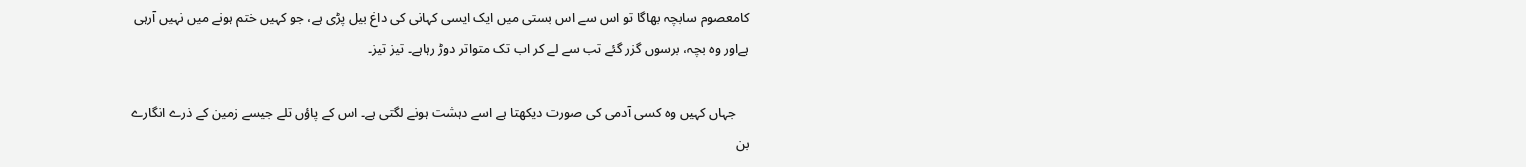کامعصوم سابچہ بھاگا تو اس سے اس بستی میں ایک ایسی کہانی کی داغ بیل پڑی ہے، جو کہیں ختم ہونے میں نہیں آرہی ہےاور وہ بچہ، برسوں گزر گئے تب سے لے کر اب تک متواتر دوڑ رہاہے۔ تیز تیز۔

    جہاں کہیں وہ کسی آدمی کی صورت دیکھتا ہے اسے دہشت ہونے لگتی ہے۔ اس کے پاؤں تلے جیسے زمین کے ذرے انگارے بن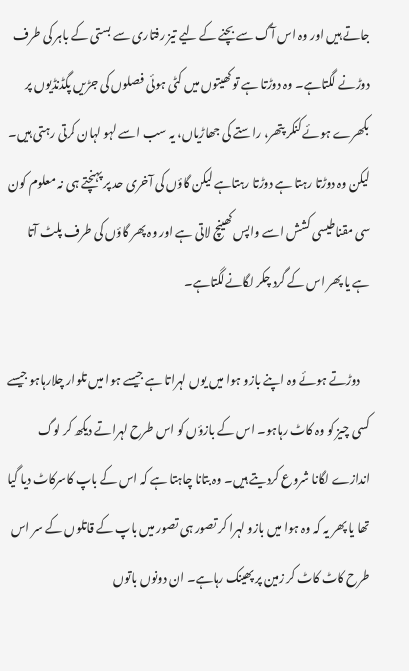جاتے ہیں اور وہ اس آگ سے بچنے کے لیے تیز رفتاری سے بستی کے باہر کی طرف دوڑنے لگتاہے۔ وہ دوڑتا ہے تو کھیتوں میں کٹی ہوئی فصلوں کی جڑیں پگڈنڈیوں پر بکھرے ہوئے کنکر پتھر، راستے کی جھاڑیاں، یہ سب اسے لہو لہان کرتی رہتی ہیں۔ لیکن وہ دوڑتا رہتا ہے دوڑتا رہتاہے لیکن گاؤں کی آخری حد پر پہنچتے ہی نہ معلوم کون سی مقناطیسی کشش اسے واپس کھینچ لاتی ہے اور وہ پھر گاؤں کی طرف پلٹ آتا ہے یا پھر اس کے گرد چکر لگانےلگتاہے۔

    دوڑتے ہوئے وہ اپنے بازو ہوا میں یوں لہراتا ہے جیسے ہوا میں تلوار چلارہاہو جیسے کسی چیز کو وہ کاٹ رہاہو۔ اس کے بازؤں کو اس طرح لہراتے دیکھ کر لوگ اندازے لگانا شروع کردیتے ہیں۔ وہ بتانا چاہتا ہے کہ اس کے باپ کاسرکاٹ دیا گیا تھا یا پھر یہ کہ وہ ہوا میں بازو لہرا کر تصور ہی تصور میں باپ کے قاتلوں کے سر اس طرح کاٹ کاٹ کر زمین پر پھینک رہاہے۔ ان دونوں باتوں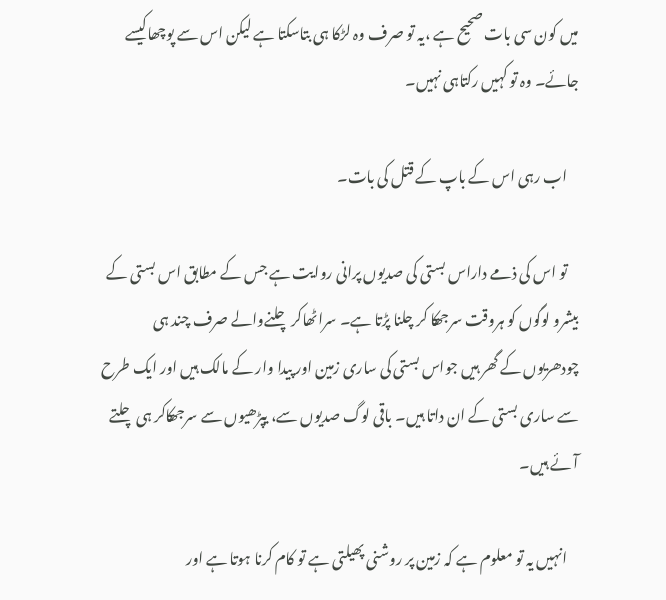میں کون سی بات صحیح ہے ،یہ تو صرف وہ لڑکا ہی بتاسکتا ہے لیکن اس سے پوچھاکیسے جائے۔ وہ تو کہیں رکتاہی نہیں۔

    اب رہی اس کے باپ کے قتل کی بات۔

    تو اس کی ذمے داراس بستی کی صدیوں پرانی روایت ہے جس کے مطابق اس بستی کے بیشرو لوگوں کو ہروقت سرجھکا کر چلنا پڑتا ہے۔ سراٹھاکر چلنےوالے صرف چند ہی چودھریوں کے گھر ہیں جواس بستی کی ساری زمین اور پیدا وار کے مالک ہیں اور ایک طرح سے ساری بستی کے ان داتا ہیں۔ باقی لوگ صدیوں سے، یپڑھیوں سے سرجھکاکر ہی چلتے آئے ہیں۔

    انہیں یہ تو معلوم ہے کہ زمین پر روشنی پھیلتی ہے تو کام کرنا ہوتا ہے اور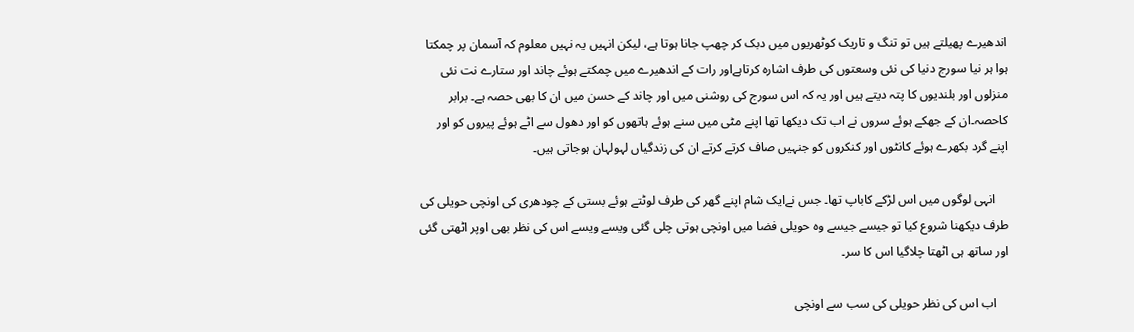اندھیرے پھیلتے ہیں تو تنگ و تاریک کوٹھریوں میں دبک کر چھپ جانا ہوتا ہے، لیکن انہیں یہ نہیں معلوم کہ آسمان پر چمکتا ہوا ہر نیا سورج دنیا کی نئی وسعتوں کی طرف اشارہ کرتاہےاور رات کے اندھیرے میں چمکتے ہوئے چاند اور ستارے نت نئی منزلوں اور بلندیوں کا پتہ دیتے ہیں اور یہ کہ اس سورج کی روشنی میں اور چاند کے حسن میں ان کا بھی حصہ ہے۔ برابر کاحصہ۔ان کے جھکے ہوئے سروں نے اب تک دیکھا تھا اپنے مٹی میں سنے ہوئے ہاتھوں کو اور دھول سے اٹے ہوئے پیروں کو اور اپنے گرد بکھرے ہوئے کانٹوں اور کنکروں کو جنہیں صاف کرتے کرتے ان کی زندگیاں لہولہان ہوجاتی ہیں۔

    انہی لوگوں میں اس لڑکے کاباپ تھا۔ جس نےایک شام اپنے گھر کی طرف لوٹتے ہوئے بستی کے چودھری کی اونچی حویلی کی طرف دیکھنا شروع کیا تو جیسے جیسے وہ حویلی فضا میں اونچی ہوتی چلی گئی ویسے ویسے اس کی نظر بھی اوپر اٹھتی گئی اور ساتھ ہی اٹھتا چلاگیا اس کا سر۔

    اب اس کی نظر حویلی کی سب سے اونچی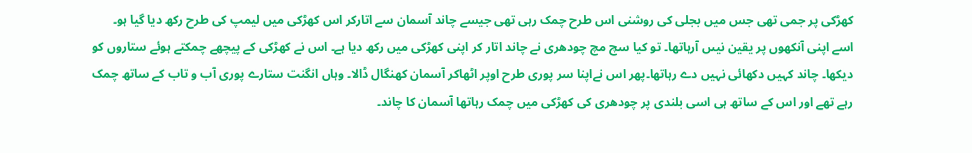کھڑکی پر جمی تھی جس میں بجلی کی روشنی اس طرح چمک رہی تھی جیسے چاند آسمان سے اتارکر اس کھڑکی میں لیمپ کی طرح رکھ دیا گیا ہو۔ اسے اپنی آنکھوں پر یقین نیںں آرہاتھا۔ تو کیا سچ مچ چودھری نے چاند اتار کر اپنی کھڑکی میں رکھ دیا ہے۔ اس نے کھڑکی کے پیچھے چمکتے ہوئے ستاروں کو دیکھا۔ چاند کہیں دکھائی نہیں دے رہاتھا۔پھر اس نےاپنا سر پوری طرح اوپر اٹھاکر آسمان کھنگال ڈالا۔ وہاں انگنت ستارے پوری آب و تاب کے ساتھ چمک رہے تھے اور اس کے ساتھ ہی اسی بلندی پر چودھری کی کھڑکی میں چمک رہاتھا آسمان کا چاند۔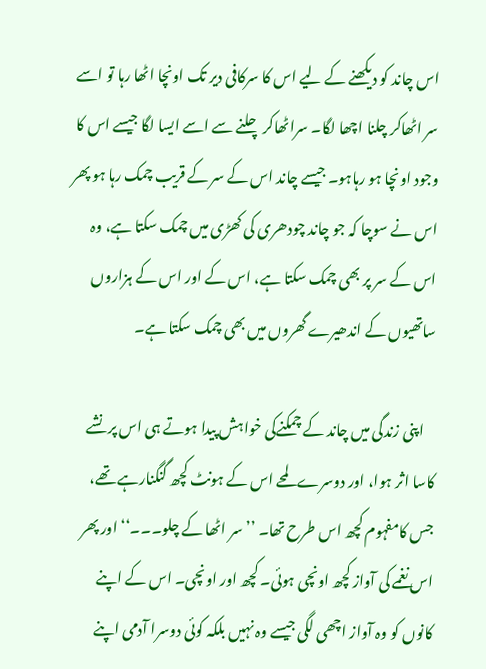اس چاند کو دیکھنے کے لیے اس کا سرکافی دیر تک اونچا اٹھا رہا تو اسے سر اٹھاکر چلنا اچھا لگا۔ سراٹھاکر چلنے سے اسے ایسا لگا جیسے اس کا وجود اونچا ہو رہاہو۔ جیسے چاند اس کے سر کے قریب چمک رہا ہو پھر اس نے سوچا کہ جو چاند چودھری کی کھڑی میں چمک سکتا ہے، وہ اس کے سر پر بھی چمک سکتا ہے، اس کے اور اس کے ہزاروں ساتھیوں کے اندھیرے گھروں میں بھی چمک سکتا ہے۔

    اپنی زندگی میں چاند کے چمکنےکی خواہش پیدا ہوتے ہی اس پر نشے کاسا اثر ہوا، اور دوسرے لمحے اس کے ہونٹ کچھ گنگنارہے تھے، جس کامفہوم کچھ اس طرح تھا۔ ’’سر اٹھا کے چلو۔۔۔‘‘ اور پھر اس نغمے کی آواز کچھ اونچی ہوئی۔ کچھ اور اونچی۔ اس کے اپنے کانوں کو وہ آواز اچھی لگی جیسے وہ نہیں بلکہ کوئی دوسرا آدمی اپنے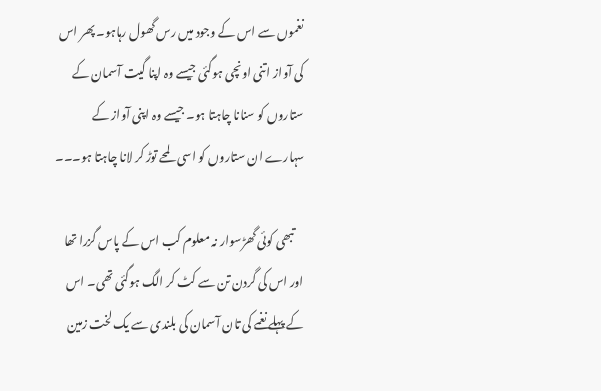نغموں سے اس کے وجود میں رس گھول رہاہو۔ پھر اس کی آواز اتنی اونچی ہوگئی جیسے وہ اپنا گیت آسمان کے ستاروں کو سنانا چاہتا ہو۔ جیسے وہ اپنی آواز کے سہارے ان ستاروں کو اسی لمحے توڑ کر لانا چاہتا ہو۔۔۔

    تبھی کوئی گھڑسوار نہ معلوم کب اس کے پاس گزرا تھا اور اس کی گردن تن سے کٹ کر الگ ہوگئی تھی۔ اس کے پہلے نغمے کی تان آسمان کی بلندی سے یک لخت زمین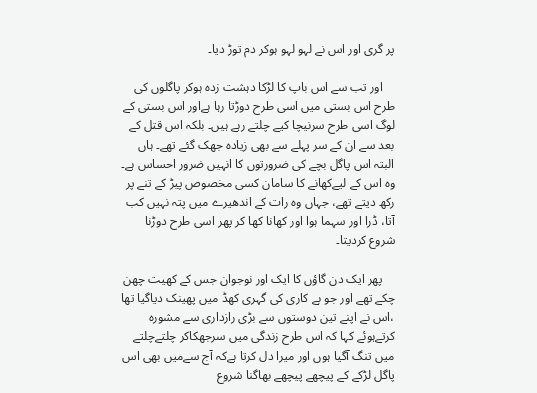پر گری اور اس نے لہو لہو ہوکر دم توڑ دیا۔

    اور تب سے اس باپ کا لڑکا دہشت زدہ ہوکر پاگلوں کی طرح اس بستی میں اسی طرح دوڑتا رہا ہےاور اس بستی کے لوگ اسی طرح سرنیچا کیے چلتے رہے ہیں۔ بلکہ اس قتل کے بعد سے ان کے سر پہلے سے بھی زیادہ جھک گئے تھے۔ ہاں البتہ اس پاگل بچے کی ضرورتوں کا انہیں ضرور احساس ہے۔ وہ اس کے لیےکھانے کا سامان کسی مخصوص پیڑ کے تنے پر رکھ دیتے تھے، جہاں وہ رات کے اندھیرے میں پتہ نہیں کب آتا، ڈرا اور سہما ہوا اور کھانا کھا کر پھر اسی طرح دوڑنا شروع کردیتا۔

    پھر ایک دن گاؤں کا ایک اور نوجوان جس کے کھیت چھن چکے تھے اور جو بے کاری کی گہری کھڈ میں پھینک دیاگیا تھا ،اس نے اپنے تین دوستوں سے بڑی رازداری سے مشورہ کرتےہوئے کہا کہ اس طرح زندگی میں سرجھکاکر چلتےچلتے میں تنگ آگیا ہوں اور میرا دل کرتا ہےکہ آج سےمیں بھی اس پاگل لڑکے کے پیچھے پیچھے بھاگنا شروع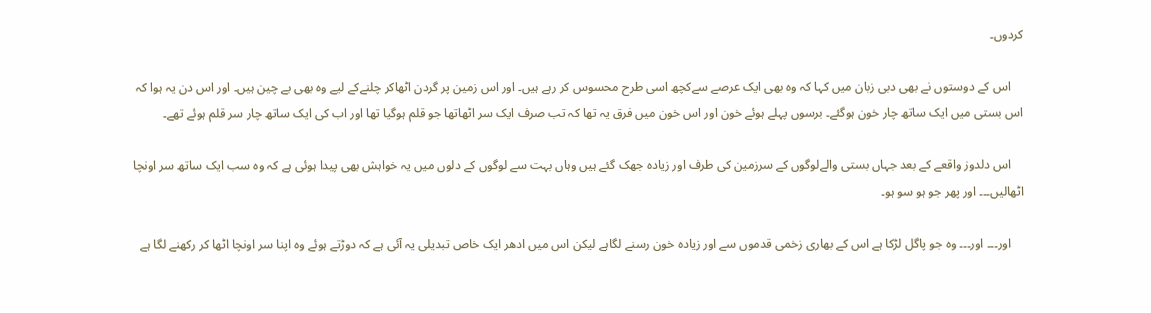کردوں۔

    اس کے دوستوں نے بھی دبی زبان میں کہا کہ وہ بھی ایک عرصے سےکچھ اسی طرح محسوس کر رہے ہیں۔ اور اس زمین پر گردن اٹھاکر چلنےکے لیے وہ بھی بے چین ہیں۔ اور اس دن یہ ہوا کہ اس بستی میں ایک ساتھ چار خون ہوگئے۔ برسوں پہلے ہوئے خون اور اس خون میں فرق یہ تھا کہ تب صرف ایک سر اٹھاتھا جو قلم ہوگیا تھا اور اب کی ایک ساتھ چار سر قلم ہوئے تھے۔

    اس دلدوز واقعے کے بعد جہاں بستی والےلوگوں کے سرزمین کی طرف اور زیادہ جھک گئے ہیں وہاں بہت سے لوگوں کے دلوں میں یہ خواہش بھی پیدا ہوئی ہے کہ وہ سب ایک ساتھ سر اونچا اٹھالیں۔۔۔ اور پھر جو ہو سو ہو۔

    اور۔۔۔ اور۔۔۔ وہ جو پاگل لڑکا ہے اس کے بھاری زخمی قدموں سے اور زیادہ خون رسنے لگاہے لیکن اس میں ادھر ایک خاص تبدیلی یہ آئی ہے کہ دوڑتے ہوئے وہ اپنا سر اونچا اٹھا کر رکھنے لگا ہے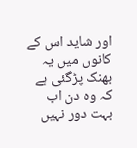اور شاید اس کے کانوں میں یہ بھنک پڑگئی ہے کہ وہ دن اب بہت دور نہیں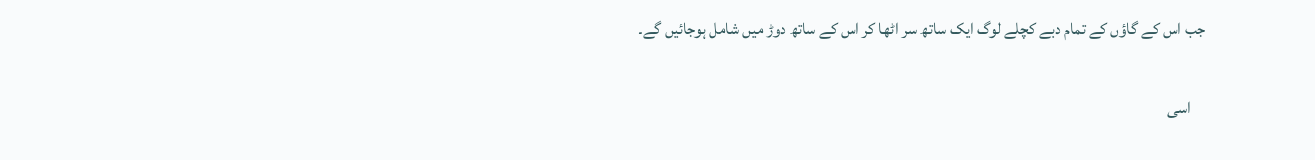جب اس کے گاؤں کے تمام دبے کچلے لوگ ایک ساتھ سر اٹھا کر اس کے ساتھ دوڑ میں شامل ہوجائیں گے۔

    اسی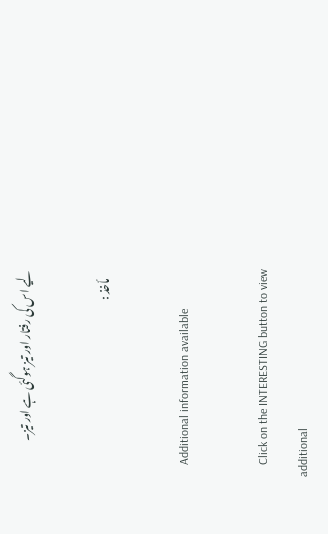لیے اس کی رفتار اور تیز ہوگئی ہے اور تیز۔

    مأخذ :

    Additional information available

    Click on the INTERESTING button to view additional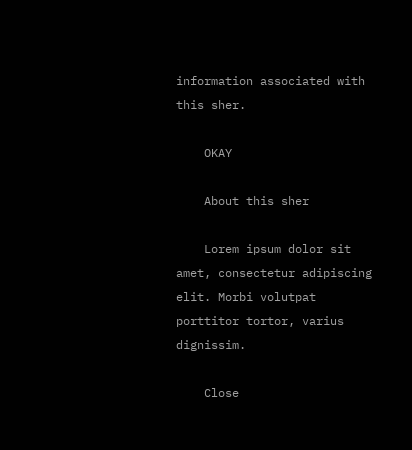information associated with this sher.

    OKAY

    About this sher

    Lorem ipsum dolor sit amet, consectetur adipiscing elit. Morbi volutpat porttitor tortor, varius dignissim.

    Close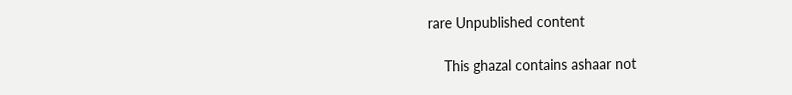rare Unpublished content

    This ghazal contains ashaar not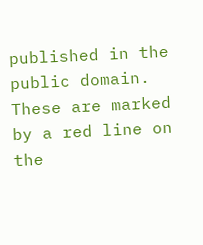published in the public domain. These are marked by a red line on the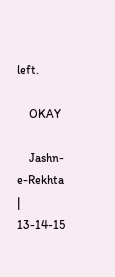left.

    OKAY

    Jashn-e-Rekhta | 13-14-15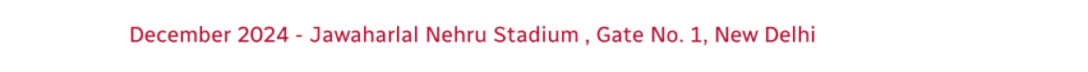December 2024 - Jawaharlal Nehru Stadium , Gate No. 1, New Delhi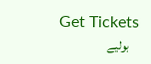Get Tickets
    بولیے